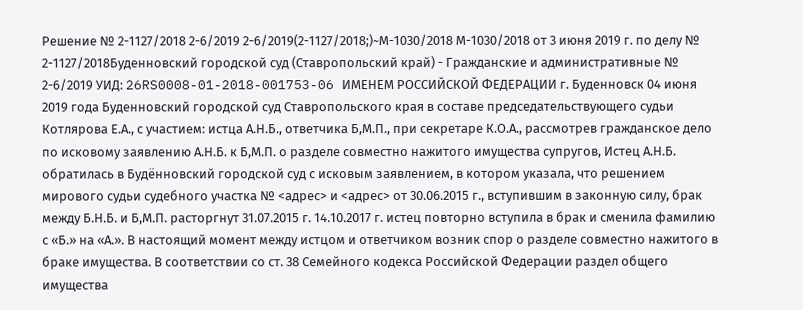Решение № 2-1127/2018 2-6/2019 2-6/2019(2-1127/2018;)~М-1030/2018 М-1030/2018 от 3 июня 2019 г. по делу № 2-1127/2018Буденновский городской суд (Ставропольский край) - Гражданские и административные № 2-6/2019 УИД: 26RS0008-01-2018-001753-06 ИМЕНЕМ РОССИЙСКОЙ ФЕДЕРАЦИИ г. Буденновск 04 июня 2019 года Буденновский городской суд Ставропольского края в составе председательствующего судьи Котлярова Е.А., с участием: истца А.Н.Б., ответчика Б,М.П., при секретаре К.О.А., рассмотрев гражданское дело по исковому заявлению А.Н.Б. к Б,М.П. о разделе совместно нажитого имущества супругов, Истец А.Н.Б. обратилась в Будённовский городской суд с исковым заявлением, в котором указала, что решением мирового судьи судебного участка № <адрес> и <адрес> от 30.06.2015 г., вступившим в законную силу, брак между Б.Н.Б. и Б,М.П. расторгнут 31.07.2015 г. 14.10.2017 г. истец повторно вступила в брак и сменила фамилию с «Б.» на «А.». В настоящий момент между истцом и ответчиком возник спор о разделе совместно нажитого в браке имущества. В соответствии со ст. 38 Семейного кодекса Российской Федерации раздел общего имущества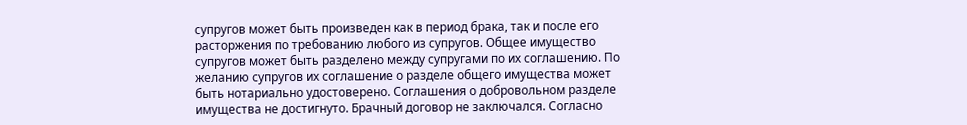супругов может быть произведен как в период брака, так и после его расторжения по требованию любого из супругов. Общее имущество супругов может быть разделено между супругами по их соглашению. По желанию супругов их соглашение о разделе общего имущества может быть нотариально удостоверено. Соглашения о добровольном разделе имущества не достигнуто. Брачный договор не заключался. Согласно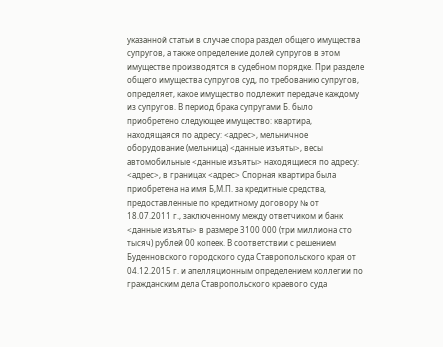указанной статьи в случае спора раздел общего имущества супругов, а также определение долей супругов в этом имуществе производятся в судебном порядке. При разделе общего имущества супругов суд, по требованию супругов, определяет, какое имущество подлежит передаче каждому из супругов. В период брака супругами Б. было приобретено следующее имущество: квартира, находящаяся по адресу: <адрес>, мельничное оборудование (мельница) <данные изъяты>, весы автомобильные <данные изъяты> находящиеся по адресу: <адрес>, в границах <адрес> Спорная квартира была приобретена на имя Б,М.П. за кредитные средства, предоставленные по кредитному договору № от 18.07.2011 г., заключенному между ответчиком и банк <данные изъяты> в размере 3100 000 (три миллиона сто тысяч) рублей 00 копеек. В соответствии с решением Буденновского городского суда Ставропольского края от 04.12.2015 г. и апелляционным определением коллегии по гражданским дела Ставропольского краевого суда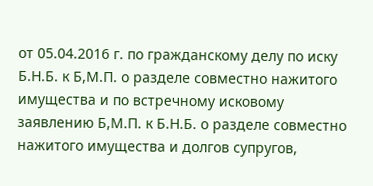от 05.04.2016 г. по гражданскому делу по иску Б.Н.Б. к Б,М.П. о разделе совместно нажитого имущества и по встречному исковому заявлению Б,М.П. к Б.Н.Б. о разделе совместно нажитого имущества и долгов супругов,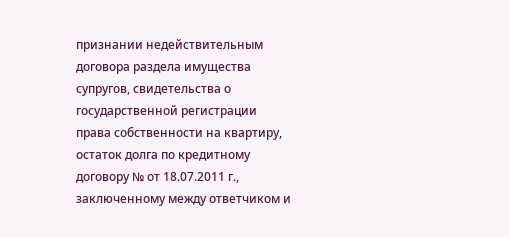признании недействительным договора раздела имущества супругов, свидетельства о государственной регистрации права собственности на квартиру, остаток долга по кредитному договору № от 18.07.2011 г., заключенному между ответчиком и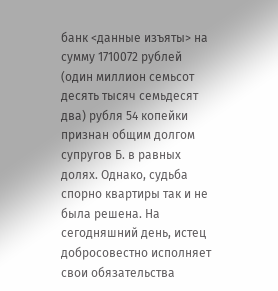банк <данные изъяты> на сумму 1710072 рублей (один миллион семьсот десять тысяч семьдесят два) рубля 54 копейки признан общим долгом супругов Б. в равных долях. Однако, судьба спорно квартиры так и не была решена. На сегодняшний день, истец добросовестно исполняет свои обязательства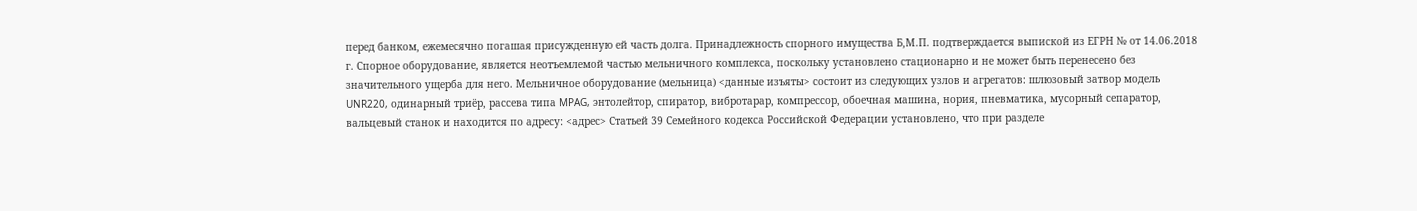перед банком, ежемесячно погашая присужденную ей часть долга. Принадлежность спорного имущества Б,М.П. подтверждается выпиской из ЕГРН № от 14.06.2018 г. Спорное оборудование, является неотъемлемой частью мельничного комплекса, поскольку установлено стационарно и не может быть перенесено без значительного ущерба для него. Мельничное оборудование (мельница) <данные изъяты> состоит из следующих узлов и агрегатов: шлюзовый затвор модель UNR220, одинарный триёр, рассева типа MPAG, энтолейтор, спиратор, вибротарар, компрессор, обоечная машина, нория, пневматика, мусорный сепаратор, вальцевый станок и находится по адресу: <адрес> Статьей 39 Семейного кодекса Российской Федерации установлено, что при разделе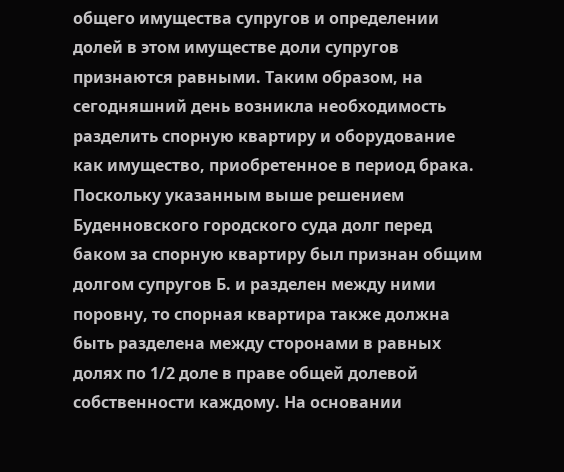общего имущества супругов и определении долей в этом имуществе доли супругов признаются равными. Таким образом, на сегодняшний день возникла необходимость разделить спорную квартиру и оборудование как имущество, приобретенное в период брака. Поскольку указанным выше решением Буденновского городского суда долг перед баком за спорную квартиру был признан общим долгом супругов Б. и разделен между ними поровну, то спорная квартира также должна быть разделена между сторонами в равных долях по 1/2 доле в праве общей долевой собственности каждому. На основании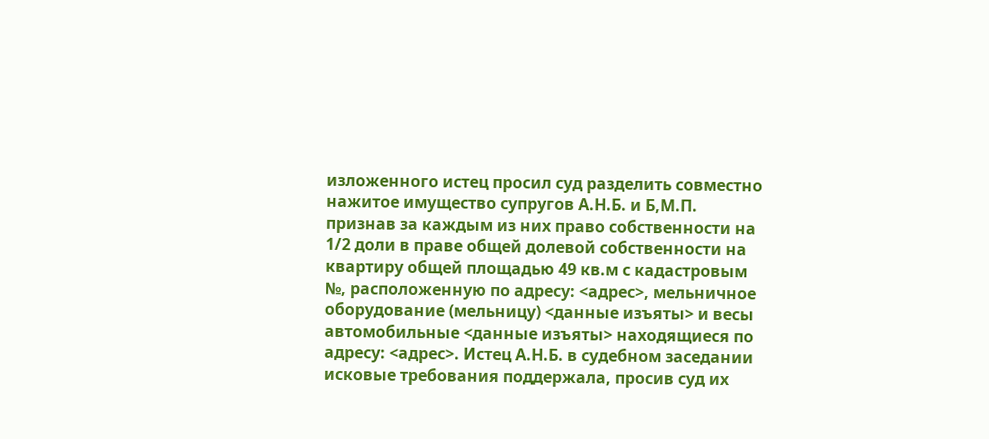изложенного истец просил суд разделить совместно нажитое имущество супругов А.Н.Б. и Б,М.П. признав за каждым из них право собственности на 1/2 доли в праве общей долевой собственности на квартиру общей площадью 49 кв.м с кадастровым №, расположенную по адресу: <адрес>, мельничное оборудование (мельницу) <данные изъяты> и весы автомобильные <данные изъяты> находящиеся по адресу: <адрес>. Истец А.Н.Б. в судебном заседании исковые требования поддержала, просив суд их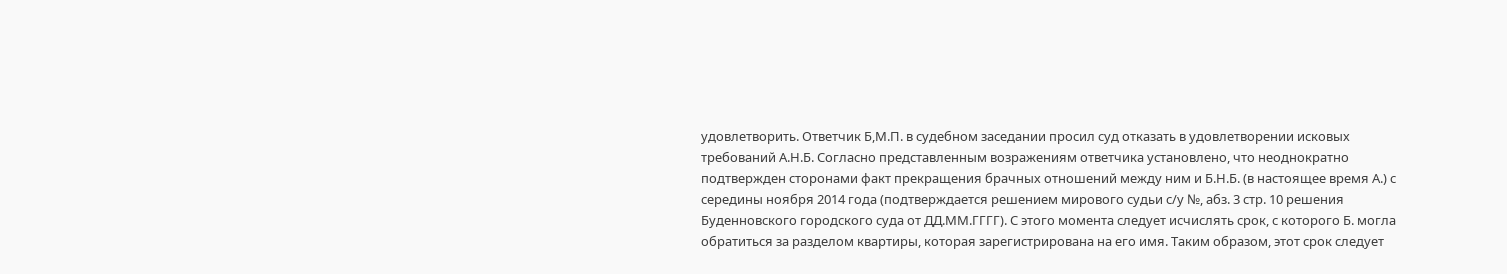удовлетворить. Ответчик Б,М.П. в судебном заседании просил суд отказать в удовлетворении исковых требований А.Н.Б. Согласно представленным возражениям ответчика установлено, что неоднократно подтвержден сторонами факт прекращения брачных отношений между ним и Б.Н.Б. (в настоящее время А.) с середины ноября 2014 года (подтверждается решением мирового судьи с/у №, абз. 3 стр. 10 решения Буденновского городского суда от ДД.ММ.ГГГГ). С этого момента следует исчислять срок, с которого Б. могла обратиться за разделом квартиры, которая зарегистрирована на его имя. Таким образом, этот срок следует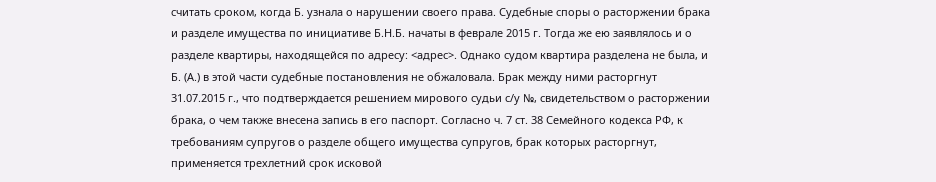считать сроком, когда Б. узнала о нарушении своего права. Судебные споры о расторжении брака и разделе имущества по инициативе Б.Н.Б. начаты в феврале 2015 г. Тогда же ею заявлялось и о разделе квартиры, находящейся по адресу: <адрес>. Однако судом квартира разделена не была, и Б. (А.) в этой части судебные постановления не обжаловала. Брак между ними расторгнут 31.07.2015 г., что подтверждается решением мирового судьи с/у №, свидетельством о расторжении брака, о чем также внесена запись в его паспорт. Согласно ч. 7 ст. 38 Семейного кодекса РФ, к требованиям супругов о разделе общего имущества супругов, брак которых расторгнут, применяется трехлетний срок исковой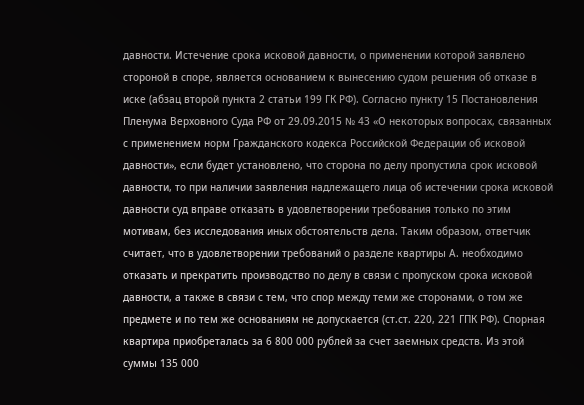давности. Истечение срока исковой давности, о применении которой заявлено стороной в споре, является основанием к вынесению судом решения об отказе в иске (абзац второй пункта 2 статьи 199 ГК РФ). Согласно пункту 15 Постановления Пленума Верховного Суда РФ от 29.09.2015 № 43 «О некоторых вопросах, связанных с применением норм Гражданского кодекса Российской Федерации об исковой давности», если будет установлено, что сторона по делу пропустила срок исковой давности, то при наличии заявления надлежащего лица об истечении срока исковой давности суд вправе отказать в удовлетворении требования только по этим мотивам, без исследования иных обстоятельств дела. Таким образом, ответчик считает, что в удовлетворении требований о разделе квартиры А. необходимо отказать и прекратить производство по делу в связи с пропуском срока исковой давности, а также в связи с тем, что спор между теми же сторонами, о том же предмете и по тем же основаниям не допускается (ст.ст. 220, 221 ГПК РФ). Спорная квартира приобреталась за 6 800 000 рублей за счет заемных средств. Из этой суммы 135 000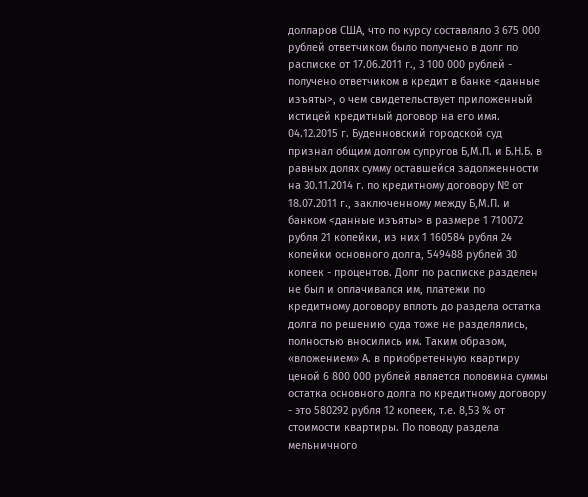долларов США, что по курсу составляло 3 675 000 рублей ответчиком было получено в долг по расписке от 17.06.2011 г., 3 100 000 рублей - получено ответчиком в кредит в банке <данные изъяты>, о чем свидетельствует приложенный истицей кредитный договор на его имя. 04.12.2015 г. Буденновский городской суд признал общим долгом супругов Б,М.П. и Б.Н.Б. в равных долях сумму оставшейся задолженности на 30.11.2014 г. по кредитному договору № от 18.07.2011 г., заключенному между Б,М.П. и банком <данные изъяты> в размере 1 710072 рубля 21 копейки, из них 1 160584 рубля 24 копейки основного долга, 549488 рублей 30 копеек - процентов. Долг по расписке разделен не был и оплачивался им, платежи по кредитному договору вплоть до раздела остатка долга по решению суда тоже не разделялись, полностью вносились им. Таким образом, «вложением» А. в приобретенную квартиру ценой 6 800 000 рублей является половина суммы остатка основного долга по кредитному договору - это 580292 рубля 12 копеек, т.е. 8,53 % от стоимости квартиры. По поводу раздела мельничного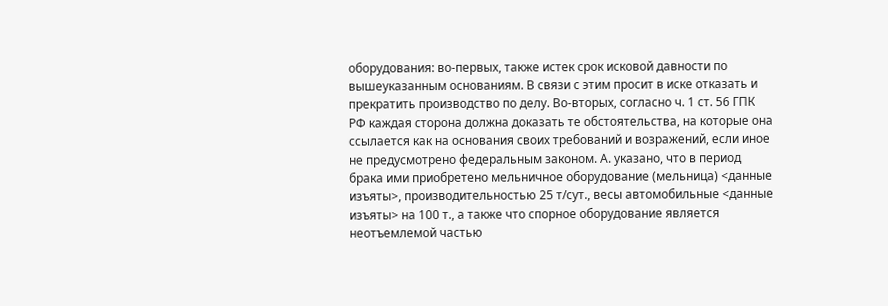оборудования: во-первых, также истек срок исковой давности по вышеуказанным основаниям. В связи с этим просит в иске отказать и прекратить производство по делу. Во-вторых, согласно ч. 1 ст. 56 ГПК РФ каждая сторона должна доказать те обстоятельства, на которые она ссылается как на основания своих требований и возражений, если иное не предусмотрено федеральным законом. А. указано, что в период брака ими приобретено мельничное оборудование (мельница) <данные изъяты>, производительностью 25 т/сут., весы автомобильные <данные изъяты> на 100 т., а также что спорное оборудование является неотъемлемой частью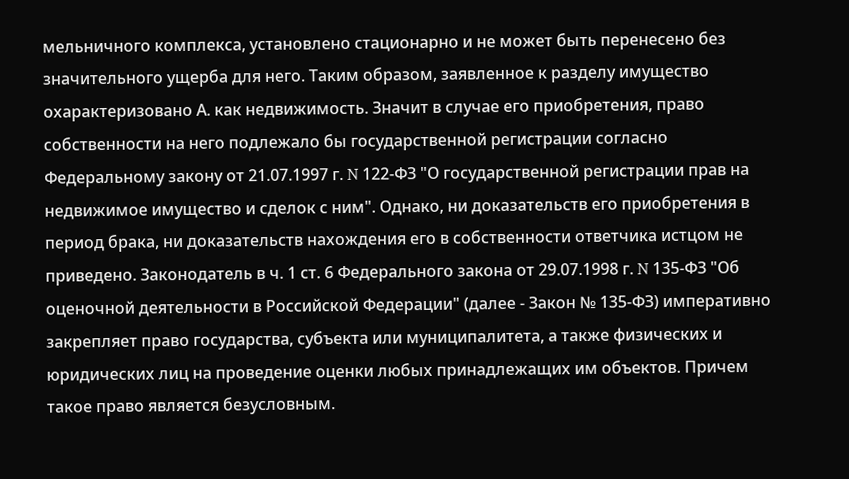мельничного комплекса, установлено стационарно и не может быть перенесено без значительного ущерба для него. Таким образом, заявленное к разделу имущество охарактеризовано А. как недвижимость. Значит в случае его приобретения, право собственности на него подлежало бы государственной регистрации согласно Федеральному закону от 21.07.1997 г. N 122-ФЗ "О государственной регистрации прав на недвижимое имущество и сделок с ним". Однако, ни доказательств его приобретения в период брака, ни доказательств нахождения его в собственности ответчика истцом не приведено. Законодатель в ч. 1 ст. 6 Федерального закона от 29.07.1998 г. N 135-ФЗ "Об оценочной деятельности в Российской Федерации" (далее - Закон № 135-ФЗ) императивно закрепляет право государства, субъекта или муниципалитета, а также физических и юридических лиц на проведение оценки любых принадлежащих им объектов. Причем такое право является безусловным.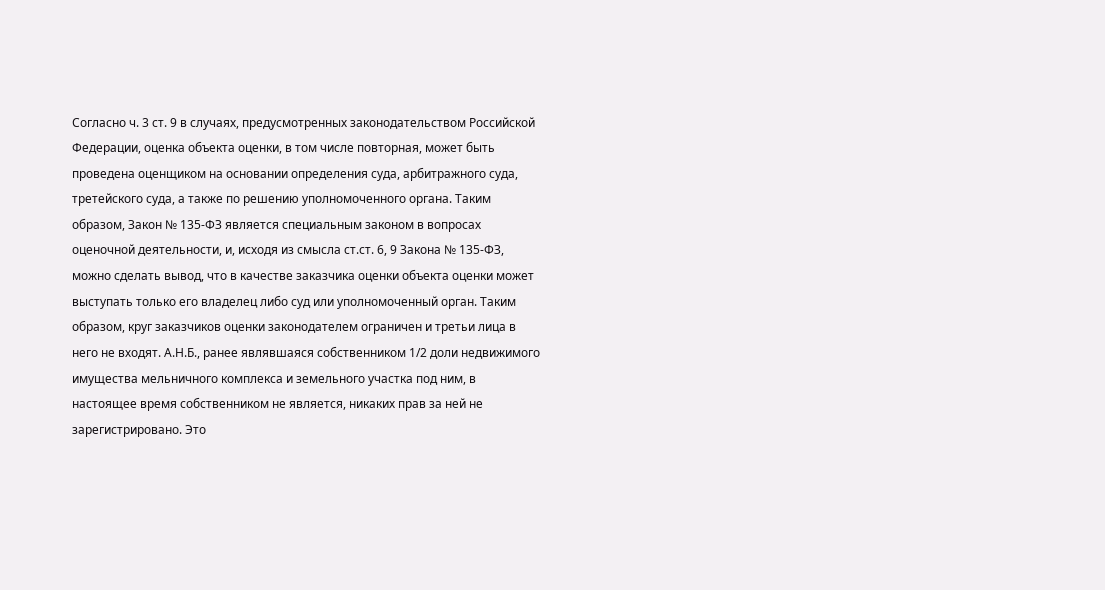Согласно ч. 3 ст. 9 в случаях, предусмотренных законодательством Российской Федерации, оценка объекта оценки, в том числе повторная, может быть проведена оценщиком на основании определения суда, арбитражного суда, третейского суда, а также по решению уполномоченного органа. Таким образом, Закон № 135-ФЗ является специальным законом в вопросах оценочной деятельности, и, исходя из смысла ст.ст. 6, 9 Закона № 135-ФЗ, можно сделать вывод, что в качестве заказчика оценки объекта оценки может выступать только его владелец либо суд или уполномоченный орган. Таким образом, круг заказчиков оценки законодателем ограничен и третьи лица в него не входят. А.Н.Б., ранее являвшаяся собственником 1/2 доли недвижимого имущества мельничного комплекса и земельного участка под ним, в настоящее время собственником не является, никаких прав за ней не зарегистрировано. Это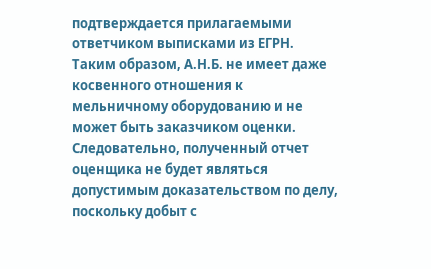подтверждается прилагаемыми ответчиком выписками из ЕГРН. Таким образом, А.Н.Б. не имеет даже косвенного отношения к мельничному оборудованию и не может быть заказчиком оценки. Следовательно, полученный отчет оценщика не будет являться допустимым доказательством по делу, поскольку добыт с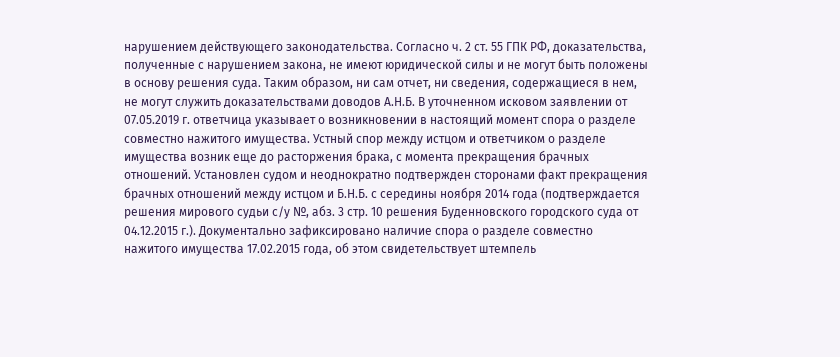нарушением действующего законодательства. Согласно ч. 2 ст. 55 ГПК РФ, доказательства, полученные с нарушением закона, не имеют юридической силы и не могут быть положены в основу решения суда. Таким образом, ни сам отчет, ни сведения, содержащиеся в нем, не могут служить доказательствами доводов А.Н.Б. В уточненном исковом заявлении от 07.05.2019 г. ответчица указывает о возникновении в настоящий момент спора о разделе совместно нажитого имущества. Устный спор между истцом и ответчиком о разделе имущества возник еще до расторжения брака, с момента прекращения брачных отношений. Установлен судом и неоднократно подтвержден сторонами факт прекращения брачных отношений между истцом и Б.Н.Б. с середины ноября 2014 года (подтверждается решения мирового судьи с/у №, абз. 3 стр. 10 решения Буденновского городского суда от 04.12.2015 г.). Документально зафиксировано наличие спора о разделе совместно нажитого имущества 17.02.2015 года, об этом свидетельствует штемпель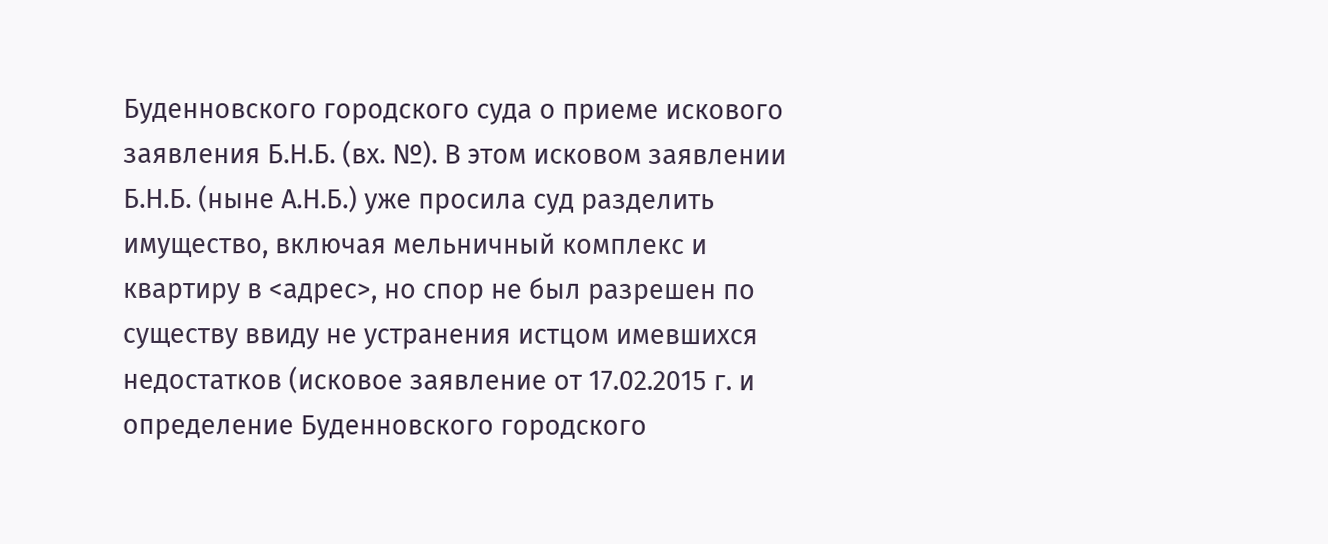Буденновского городского суда о приеме искового заявления Б.Н.Б. (вх. №). В этом исковом заявлении Б.Н.Б. (ныне А.Н.Б.) уже просила суд разделить имущество, включая мельничный комплекс и квартиру в <адрес>, но спор не был разрешен по существу ввиду не устранения истцом имевшихся недостатков (исковое заявление от 17.02.2015 г. и определение Буденновского городского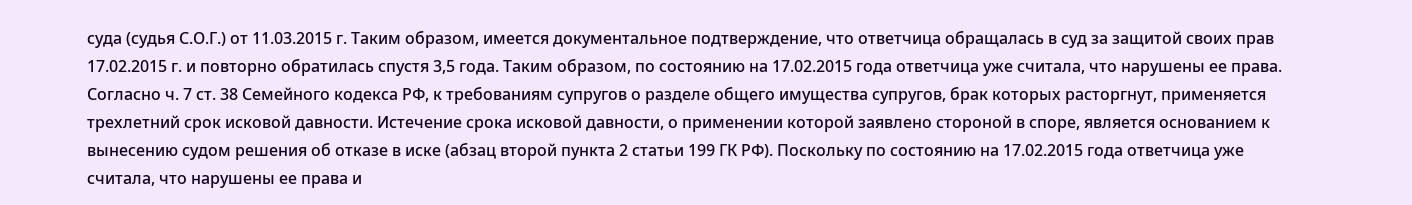суда (судья С.О.Г.) от 11.03.2015 г. Таким образом, имеется документальное подтверждение, что ответчица обращалась в суд за защитой своих прав 17.02.2015 г. и повторно обратилась спустя 3,5 года. Таким образом, по состоянию на 17.02.2015 года ответчица уже считала, что нарушены ее права. Согласно ч. 7 ст. 38 Семейного кодекса РФ, к требованиям супругов о разделе общего имущества супругов, брак которых расторгнут, применяется трехлетний срок исковой давности. Истечение срока исковой давности, о применении которой заявлено стороной в споре, является основанием к вынесению судом решения об отказе в иске (абзац второй пункта 2 статьи 199 ГК РФ). Поскольку по состоянию на 17.02.2015 года ответчица уже считала, что нарушены ее права и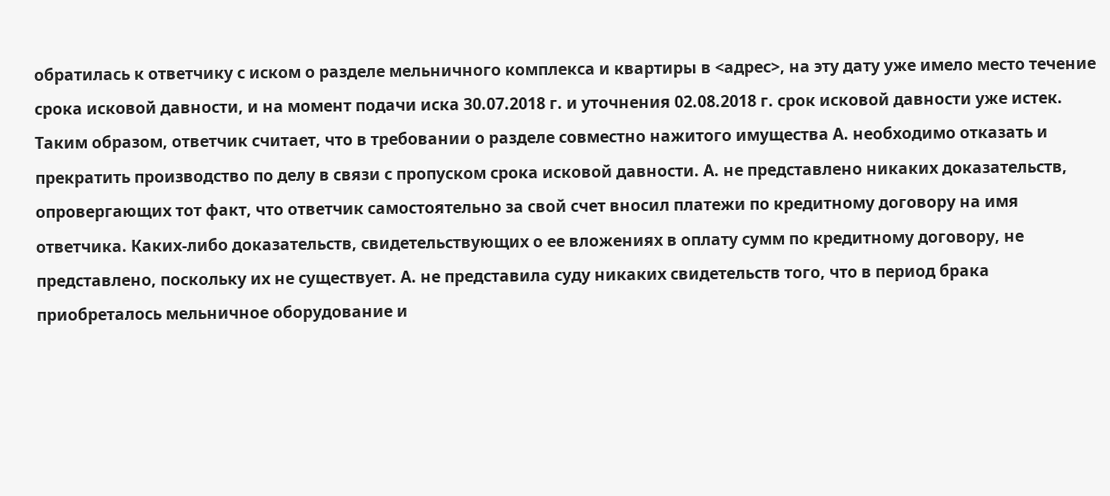обратилась к ответчику с иском о разделе мельничного комплекса и квартиры в <адрес>, на эту дату уже имело место течение срока исковой давности, и на момент подачи иска 30.07.2018 г. и уточнения 02.08.2018 г. срок исковой давности уже истек. Таким образом, ответчик считает, что в требовании о разделе совместно нажитого имущества А. необходимо отказать и прекратить производство по делу в связи с пропуском срока исковой давности. А. не представлено никаких доказательств, опровергающих тот факт, что ответчик самостоятельно за свой счет вносил платежи по кредитному договору на имя ответчика. Каких-либо доказательств, свидетельствующих о ее вложениях в оплату сумм по кредитному договору, не представлено, поскольку их не существует. А. не представила суду никаких свидетельств того, что в период брака приобреталось мельничное оборудование и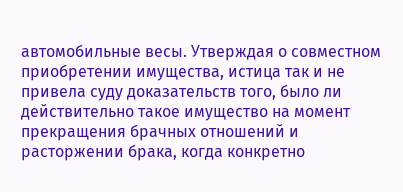автомобильные весы. Утверждая о совместном приобретении имущества, истица так и не привела суду доказательств того, было ли действительно такое имущество на момент прекращения брачных отношений и расторжении брака, когда конкретно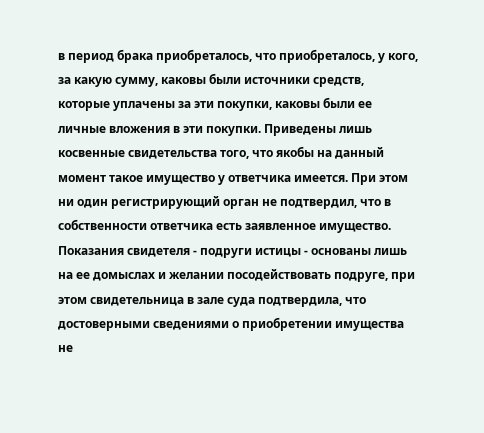в период брака приобреталось, что приобреталось, у кого, за какую сумму, каковы были источники средств, которые уплачены за эти покупки, каковы были ее личные вложения в эти покупки. Приведены лишь косвенные свидетельства того, что якобы на данный момент такое имущество у ответчика имеется. При этом ни один регистрирующий орган не подтвердил, что в собственности ответчика есть заявленное имущество. Показания свидетеля - подруги истицы - основаны лишь на ее домыслах и желании посодействовать подруге, при этом свидетельница в зале суда подтвердила, что достоверными сведениями о приобретении имущества не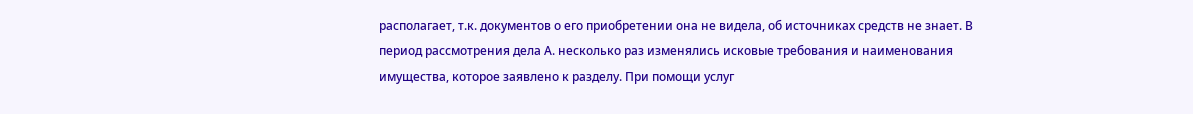располагает, т.к. документов о его приобретении она не видела, об источниках средств не знает. В период рассмотрения дела А. несколько раз изменялись исковые требования и наименования имущества, которое заявлено к разделу. При помощи услуг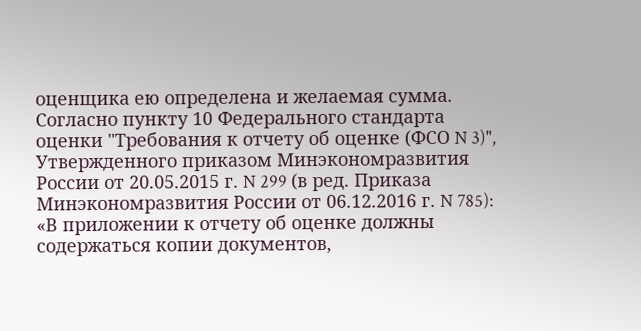оценщика ею определена и желаемая сумма. Согласно пункту 10 Федерального стандарта оценки "Требования к отчету об оценке (ФСО N 3)", Утвержденного приказом Минэкономразвития России от 20.05.2015 г. N 299 (в ред. Приказа Минэкономразвития России от 06.12.2016 г. N 785): «В приложении к отчету об оценке должны содержаться копии документов,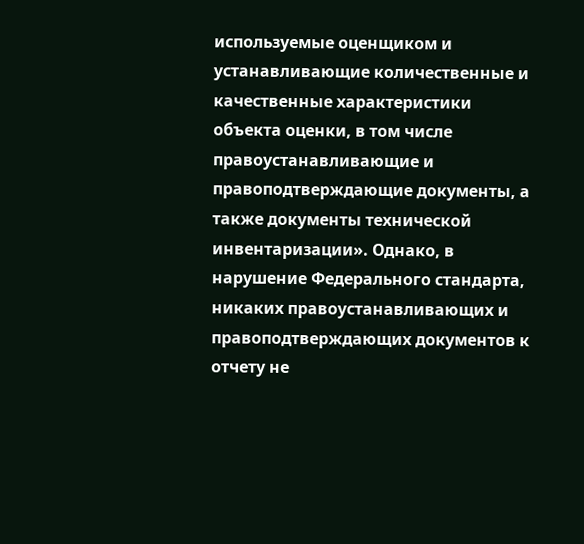используемые оценщиком и устанавливающие количественные и качественные характеристики объекта оценки, в том числе правоустанавливающие и правоподтверждающие документы, а также документы технической инвентаризации». Однако, в нарушение Федерального стандарта, никаких правоустанавливающих и правоподтверждающих документов к отчету не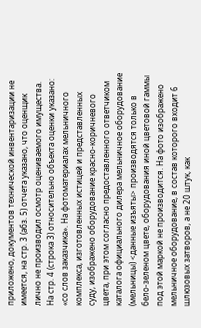приложено, документов технической инвентаризации не имеется, на стр. 3 (абз. 5) отчета указано, что оценщик лично не производил осмотр оцениваемого имущества. На стр. 4 (строка 3) относительно объекта оценки указано: «со слов заказчика». На фотоматериалах мельничного комплекса, изготовленных истицей и представленных суду, изображено оборудование красно-коричневого цвета, при этом согласно предоставленного ответчиком каталога официального дилера мельничное оборудование (мельницы) <данные изъяты> производятся только в бело-зеленом цвете, оборудования иной цветовой гаммы под этой маркой не производится. На фото изображено мельничное оборудование, в состав которого входит 6 шлюзовых затворов, а не 20 штук, как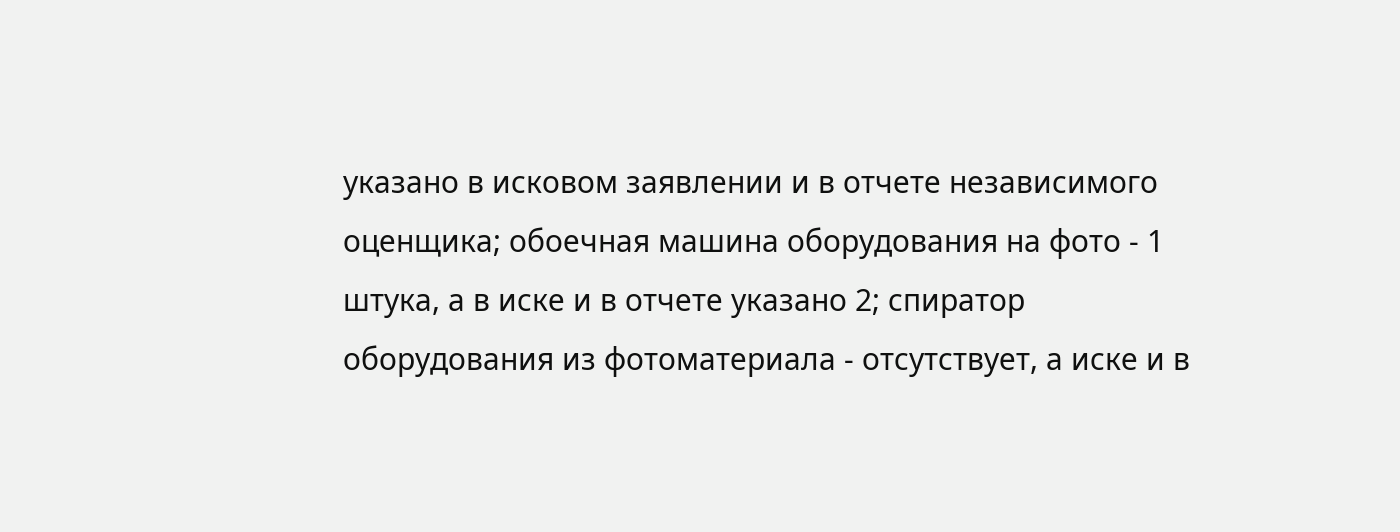указано в исковом заявлении и в отчете независимого оценщика; обоечная машина оборудования на фото - 1 штука, а в иске и в отчете указано 2; спиратор оборудования из фотоматериала - отсутствует, а иске и в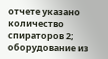отчете указано количество спираторов 2; оборудование из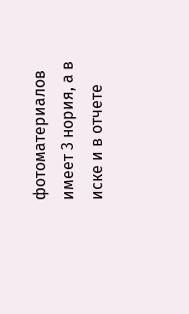фотоматериалов имеет 3 нория, а в иске и в отчете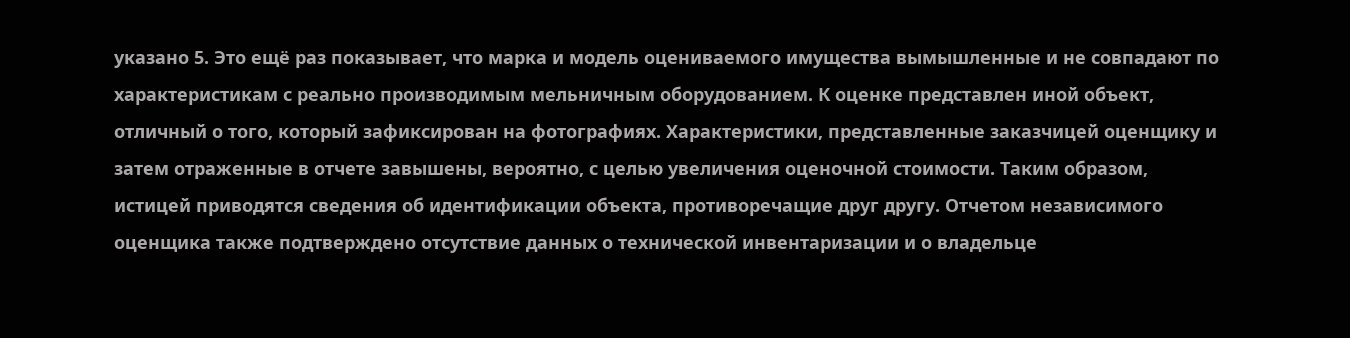указано 5. Это ещё раз показывает, что марка и модель оцениваемого имущества вымышленные и не совпадают по характеристикам с реально производимым мельничным оборудованием. К оценке представлен иной объект, отличный о того, который зафиксирован на фотографиях. Характеристики, представленные заказчицей оценщику и затем отраженные в отчете завышены, вероятно, с целью увеличения оценочной стоимости. Таким образом, истицей приводятся сведения об идентификации объекта, противоречащие друг другу. Отчетом независимого оценщика также подтверждено отсутствие данных о технической инвентаризации и о владельце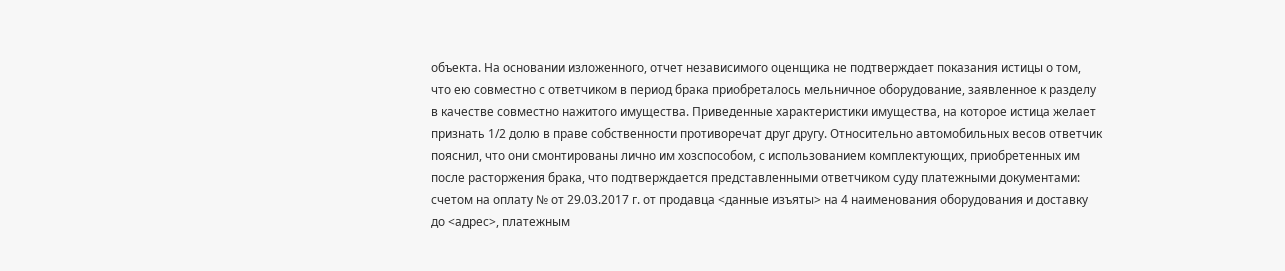объекта. На основании изложенного, отчет независимого оценщика не подтверждает показания истицы о том, что ею совместно с ответчиком в период брака приобреталось мельничное оборудование, заявленное к разделу в качестве совместно нажитого имущества. Приведенные характеристики имущества, на которое истица желает признать 1/2 долю в праве собственности противоречат друг другу. Относительно автомобильных весов ответчик пояснил, что они смонтированы лично им хозспособом, с использованием комплектующих, приобретенных им после расторжения брака, что подтверждается представленными ответчиком суду платежными документами: счетом на оплату № от 29.03.2017 г. от продавца <данные изъяты> на 4 наименования оборудования и доставку до <адрес>, платежным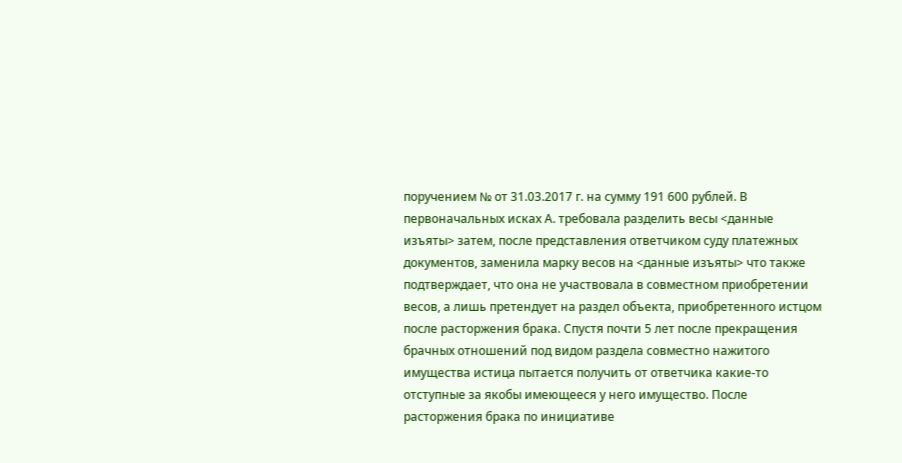поручением № от 31.03.2017 г. на сумму 191 600 рублей. В первоначальных исках А. требовала разделить весы <данные изъяты> затем, после представления ответчиком суду платежных документов, заменила марку весов на <данные изъяты> что также подтверждает, что она не участвовала в совместном приобретении весов, а лишь претендует на раздел объекта, приобретенного истцом после расторжения брака. Спустя почти 5 лет после прекращения брачных отношений под видом раздела совместно нажитого имущества истица пытается получить от ответчика какие-то отступные за якобы имеющееся у него имущество. После расторжения брака по инициативе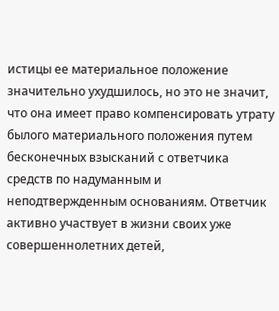истицы ее материальное положение значительно ухудшилось, но это не значит, что она имеет право компенсировать утрату былого материального положения путем бесконечных взысканий с ответчика средств по надуманным и неподтвержденным основаниям. Ответчик активно участвует в жизни своих уже совершеннолетних детей,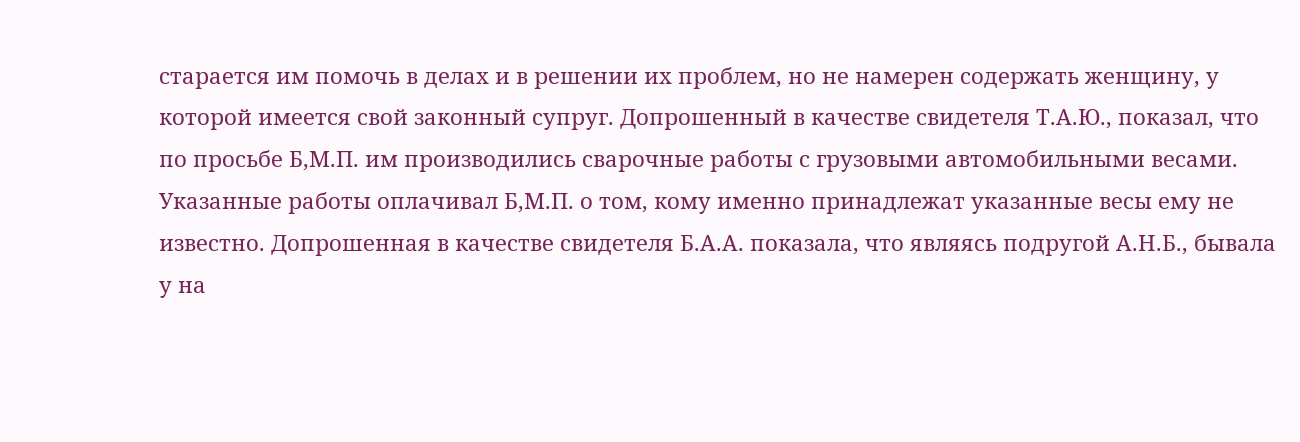старается им помочь в делах и в решении их проблем, но не намерен содержать женщину, у которой имеется свой законный супруг. Допрошенный в качестве свидетеля Т.А.Ю., показал, что по просьбе Б,М.П. им производились сварочные работы с грузовыми автомобильными весами. Указанные работы оплачивал Б,М.П. о том, кому именно принадлежат указанные весы ему не известно. Допрошенная в качестве свидетеля Б.А.А. показала, что являясь подругой А.Н.Б., бывала у на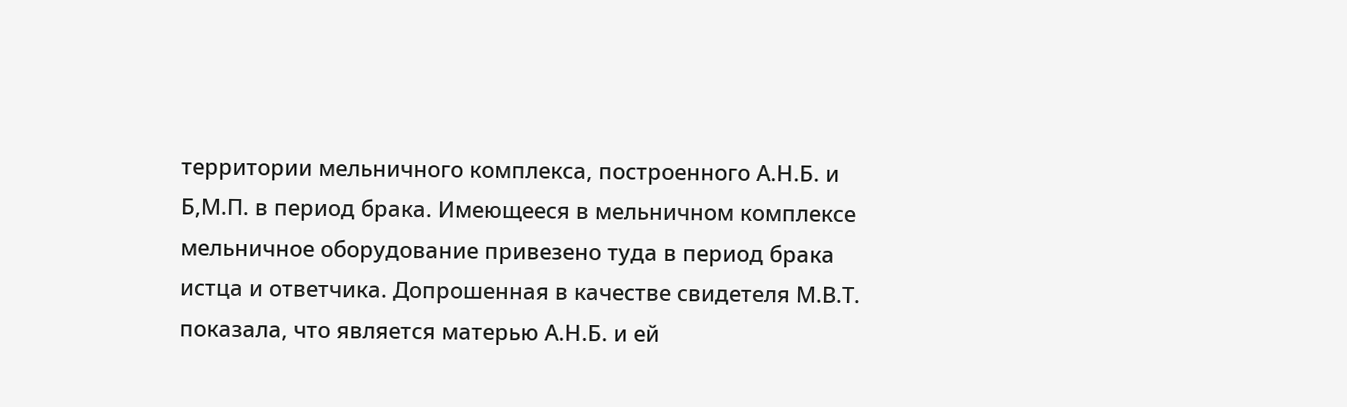территории мельничного комплекса, построенного А.Н.Б. и Б,М.П. в период брака. Имеющееся в мельничном комплексе мельничное оборудование привезено туда в период брака истца и ответчика. Допрошенная в качестве свидетеля М.В.Т. показала, что является матерью А.Н.Б. и ей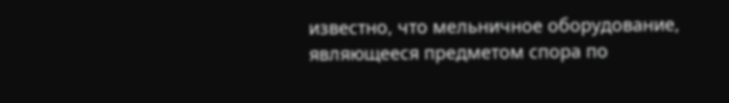известно, что мельничное оборудование, являющееся предметом спора по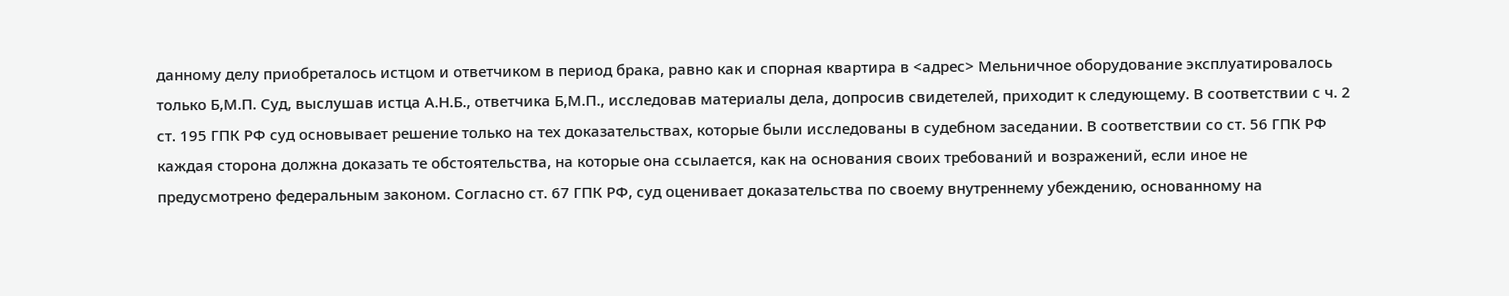данному делу приобреталось истцом и ответчиком в период брака, равно как и спорная квартира в <адрес> Мельничное оборудование эксплуатировалось только Б,М.П. Суд, выслушав истца А.Н.Б., ответчика Б,М.П., исследовав материалы дела, допросив свидетелей, приходит к следующему. В соответствии с ч. 2 ст. 195 ГПК РФ суд основывает решение только на тех доказательствах, которые были исследованы в судебном заседании. В соответствии со ст. 56 ГПК РФ каждая сторона должна доказать те обстоятельства, на которые она ссылается, как на основания своих требований и возражений, если иное не предусмотрено федеральным законом. Согласно ст. 67 ГПК РФ, суд оценивает доказательства по своему внутреннему убеждению, основанному на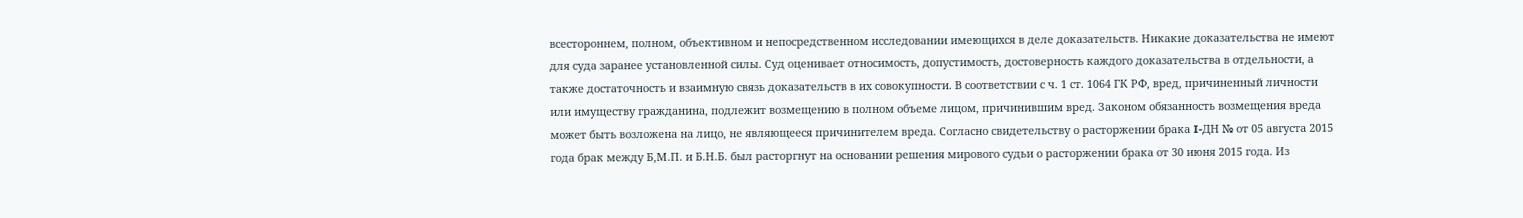всестороннем, полном, объективном и непосредственном исследовании имеющихся в деле доказательств. Никакие доказательства не имеют для суда заранее установленной силы. Суд оценивает относимость, допустимость, достоверность каждого доказательства в отдельности, а также достаточность и взаимную связь доказательств в их совокупности. В соответствии с ч. 1 ст. 1064 ГК РФ, вред, причиненный личности или имуществу гражданина, подлежит возмещению в полном объеме лицом, причинившим вред. Законом обязанность возмещения вреда может быть возложена на лицо, не являющееся причинителем вреда. Согласно свидетельству о расторжении брака I-ДН № от 05 августа 2015 года брак между Б,М.П. и Б.Н.Б. был расторгнут на основании решения мирового судьи о расторжении брака от 30 июня 2015 года. Из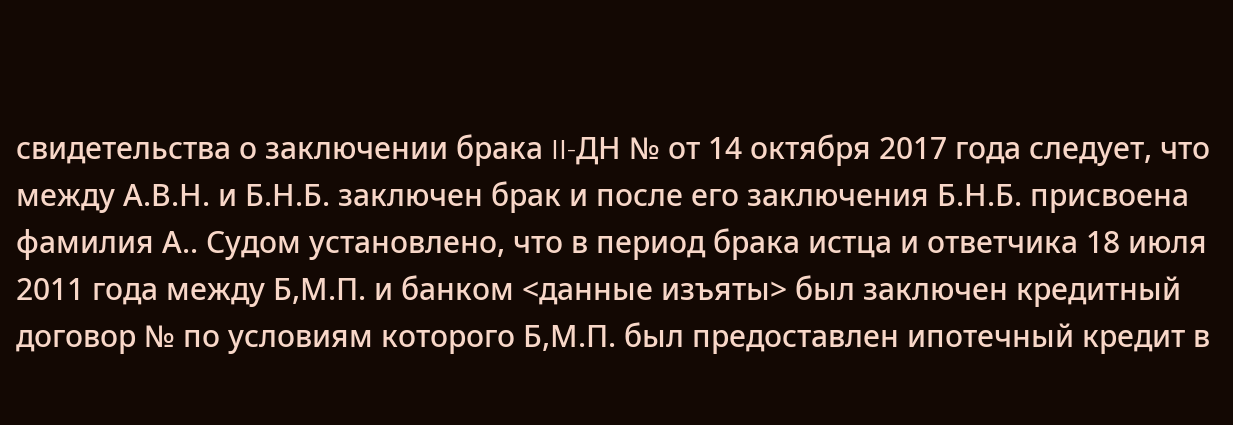свидетельства о заключении брака II-ДН № от 14 октября 2017 года следует, что между А.В.Н. и Б.Н.Б. заключен брак и после его заключения Б.Н.Б. присвоена фамилия А.. Судом установлено, что в период брака истца и ответчика 18 июля 2011 года между Б,М.П. и банком <данные изъяты> был заключен кредитный договор № по условиям которого Б,М.П. был предоставлен ипотечный кредит в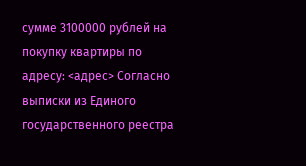сумме 3100000 рублей на покупку квартиры по адресу: <адрес> Согласно выписки из Единого государственного реестра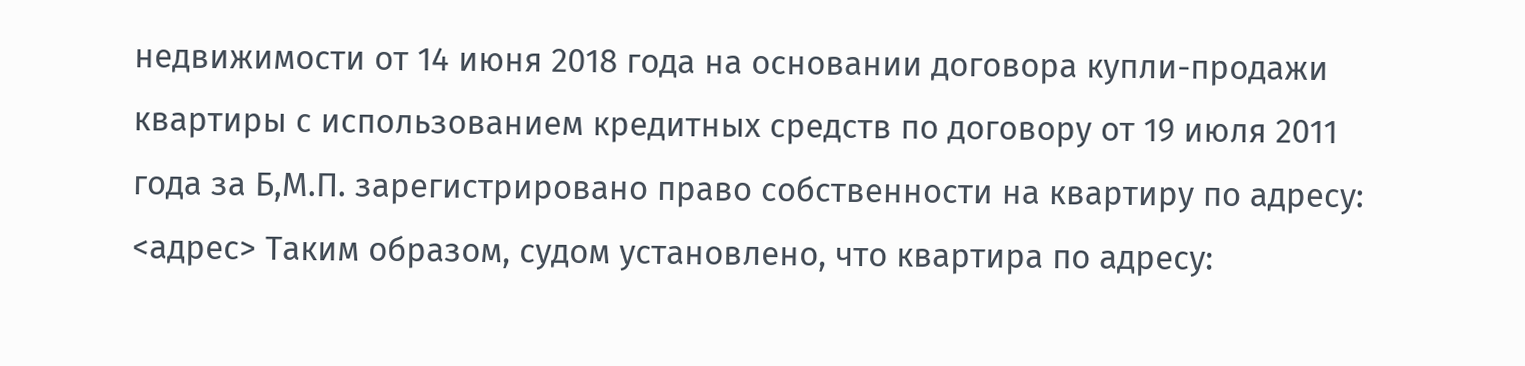недвижимости от 14 июня 2018 года на основании договора купли-продажи квартиры с использованием кредитных средств по договору от 19 июля 2011 года за Б,М.П. зарегистрировано право собственности на квартиру по адресу: <адрес> Таким образом, судом установлено, что квартира по адресу: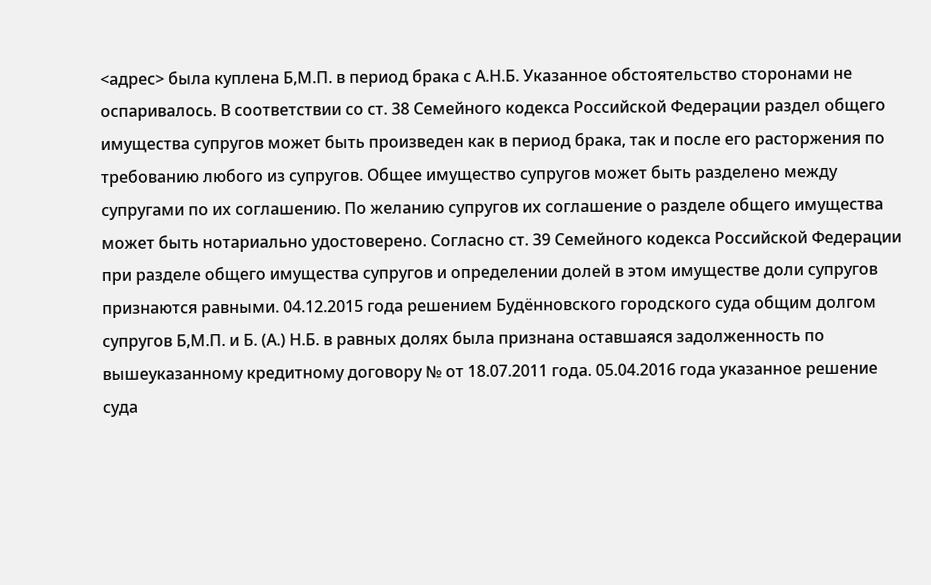<адрес> была куплена Б,М.П. в период брака с А.Н.Б. Указанное обстоятельство сторонами не оспаривалось. В соответствии со ст. 38 Семейного кодекса Российской Федерации раздел общего имущества супругов может быть произведен как в период брака, так и после его расторжения по требованию любого из супругов. Общее имущество супругов может быть разделено между супругами по их соглашению. По желанию супругов их соглашение о разделе общего имущества может быть нотариально удостоверено. Согласно ст. 39 Семейного кодекса Российской Федерации при разделе общего имущества супругов и определении долей в этом имуществе доли супругов признаются равными. 04.12.2015 года решением Будённовского городского суда общим долгом супругов Б,М.П. и Б. (А.) Н.Б. в равных долях была признана оставшаяся задолженность по вышеуказанному кредитному договору № от 18.07.2011 года. 05.04.2016 года указанное решение суда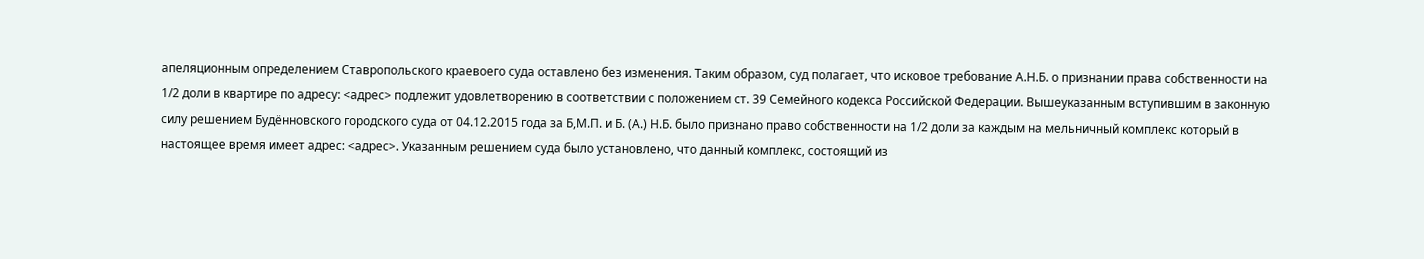апеляционным определением Ставропольского краевоего суда оставлено без изменения. Таким образом, суд полагает, что исковое требование А.Н.Б. о признании права собственности на 1/2 доли в квартире по адресу: <адрес> подлежит удовлетворению в соответствии с положением ст. 39 Семейного кодекса Российской Федерации. Вышеуказанным вступившим в законную силу решением Будённовского городского суда от 04.12.2015 года за Б,М.П. и Б. (А.) Н.Б. было признано право собственности на 1/2 доли за каждым на мельничный комплекс который в настоящее время имеет адрес: <адрес>. Указанным решением суда было установлено, что данный комплекс, состоящий из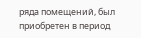ряда помещений, был приобретен в период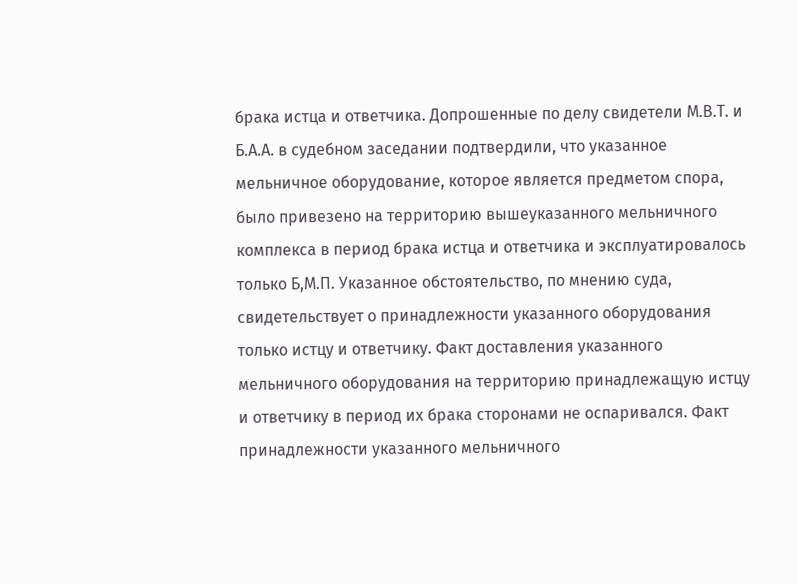брака истца и ответчика. Допрошенные по делу свидетели М.В.Т. и Б.А.А. в судебном заседании подтвердили, что указанное мельничное оборудование, которое является предметом спора, было привезено на территорию вышеуказанного мельничного комплекса в период брака истца и ответчика и эксплуатировалось только Б,М.П. Указанное обстоятельство, по мнению суда, свидетельствует о принадлежности указанного оборудования только истцу и ответчику. Факт доставления указанного мельничного оборудования на территорию принадлежащую истцу и ответчику в период их брака сторонами не оспаривался. Факт принадлежности указанного мельничного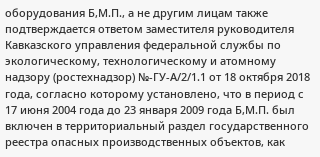оборудования Б,М.П., а не другим лицам также подтверждается ответом заместителя руководителя Кавказского управления федеральной службы по экологическому, технологическому и атомному надзору (ростехнадзор) №-ГУ-А/2/1.1 от 18 октября 2018 года, согласно которому установлено, что в период с 17 июня 2004 года до 23 января 2009 года Б,М.П. был включен в территориальный раздел государственного реестра опасных производственных объектов, как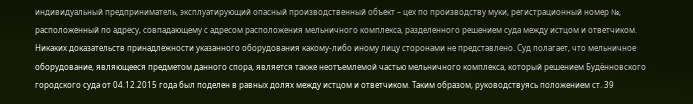индивидуальный предприниматель, эксплуатирующий опасный производственный объект – цех по производству муки, регистрационный номер №, расположенный по адресу, совпадающему с адресом расположения мельничного комплекса, разделенного решением суда между истцом и ответчиком. Никаких доказательств принадлежности указанного оборудования какому-либо иному лицу сторонами не представлено. Суд полагает, что мельничное оборудование, являющееся предметом данного спора, является также неотъемлемой частью мельничного комплекса, который решением Будённовского городского суда от 04.12.2015 года был поделен в равных долях между истцом и ответчиком. Таким образом, руководствуясь положением ст. 39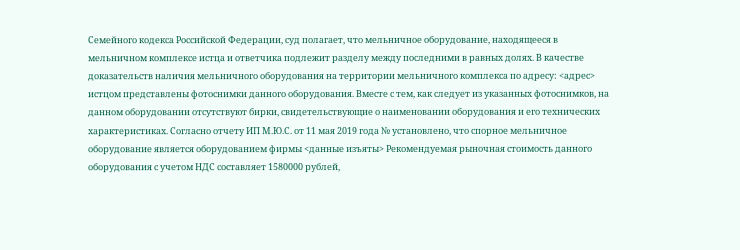Семейного кодекса Российской Федерации, суд полагает, что мельничное оборудование, находящееся в мельничном комплексе истца и ответчика подлежит разделу между последними в равных долях. В качестве доказательств наличия мельничного оборудования на территории мельничного комплекса по адресу: <адрес> истцом представлены фотоснимки данного оборудования. Вместе с тем, как следует из указанных фотоснимков, на данном оборудовании отсутствуют бирки, свидетельствующие о наименовании оборудования и его технических характеристиках. Согласно отчету ИП М.Ю.С. от 11 мая 2019 года № установлено, что спорное мельничное оборудование является оборудованием фирмы <данные изъяты> Рекомендуемая рыночная стоимость данного оборудования с учетом НДС составляет 1580000 рублей,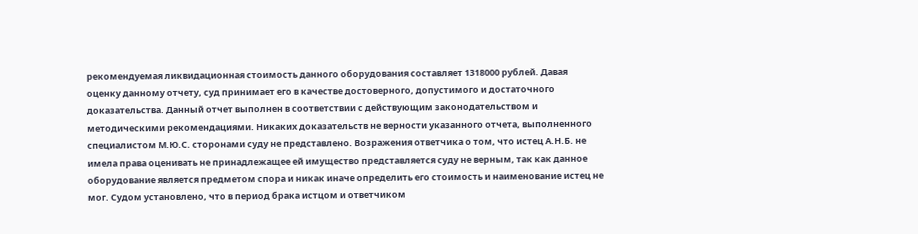рекомендуемая ликвидационная стоимость данного оборудования составляет 1318000 рублей. Давая оценку данному отчету, суд принимает его в качестве достоверного, допустимого и достаточного доказательства. Данный отчет выполнен в соответствии с действующим законодательством и методическими рекомендациями. Никаких доказательств не верности указанного отчета, выполненного специалистом М.Ю.С. сторонами суду не представлено. Возражения ответчика о том, что истец А.Н.Б. не имела права оценивать не принадлежащее ей имущество представляется суду не верным, так как данное оборудование является предметом спора и никак иначе определить его стоимость и наименование истец не мог. Судом установлено, что в период брака истцом и ответчиком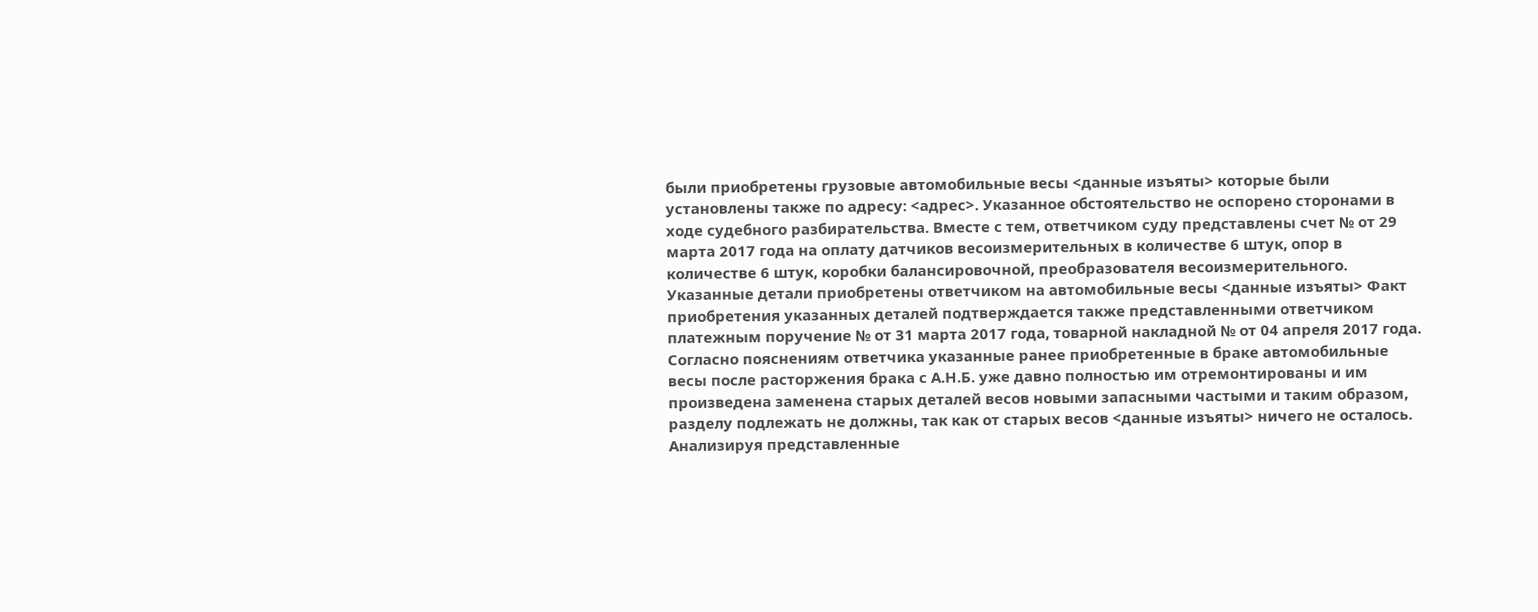были приобретены грузовые автомобильные весы <данные изъяты> которые были установлены также по адресу: <адрес>. Указанное обстоятельство не оспорено сторонами в ходе судебного разбирательства. Вместе с тем, ответчиком суду представлены счет № от 29 марта 2017 года на оплату датчиков весоизмерительных в количестве 6 штук, опор в количестве 6 штук, коробки балансировочной, преобразователя весоизмерительного. Указанные детали приобретены ответчиком на автомобильные весы <данные изъяты> Факт приобретения указанных деталей подтверждается также представленными ответчиком платежным поручение № от 31 марта 2017 года, товарной накладной № от 04 апреля 2017 года. Согласно пояснениям ответчика указанные ранее приобретенные в браке автомобильные весы после расторжения брака с А.Н.Б. уже давно полностью им отремонтированы и им произведена заменена старых деталей весов новыми запасными частыми и таким образом, разделу подлежать не должны, так как от старых весов <данные изъяты> ничего не осталось. Анализируя представленные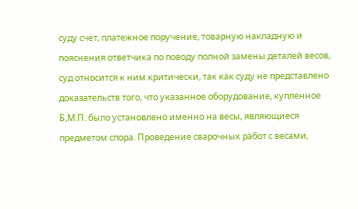суду счет, платежное поручение, товарную накладную и пояснения ответчика по поводу полной замены деталей весов, суд относится к ним критически, так как суду не представлено доказательств того, что указанное оборудование, купленное Б,М.П. было установлено именно на весы, являющиеся предметом спора. Проведение сварочных работ с весами,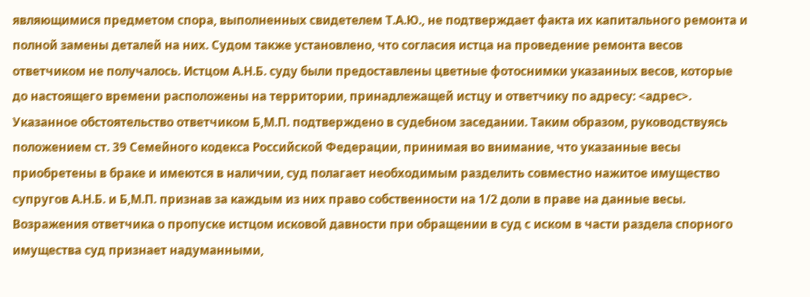являющимися предметом спора, выполненных свидетелем Т.А.Ю., не подтверждает факта их капитального ремонта и полной замены деталей на них. Судом также установлено, что согласия истца на проведение ремонта весов ответчиком не получалось. Истцом А.Н.Б. суду были предоставлены цветные фотоснимки указанных весов, которые до настоящего времени расположены на территории, принадлежащей истцу и ответчику по адресу: <адрес>. Указанное обстоятельство ответчиком Б,М.П. подтверждено в судебном заседании. Таким образом, руководствуясь положением ст. 39 Семейного кодекса Российской Федерации, принимая во внимание, что указанные весы приобретены в браке и имеются в наличии, суд полагает необходимым разделить совместно нажитое имущество супругов А.Н.Б. и Б,М.П. признав за каждым из них право собственности на 1/2 доли в праве на данные весы. Возражения ответчика о пропуске истцом исковой давности при обращении в суд с иском в части раздела спорного имущества суд признает надуманными,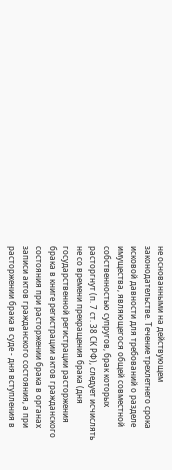не основанными на действующем законодательстве. Течение трехлетнего срока исковой давности для требований о разделе имущества, являющегося общей совместной собственностью супругов, брак которых расторгнут (п. 7 ст. 38 СК РФ), следует исчислять не со времени прекращения брака (дня государственной регистрации расторжения брака в книге регистрации актов гражданского состояния при расторжении брака в органах записи актов гражданского состояния, а при расторжении брака в суде - дня вступления в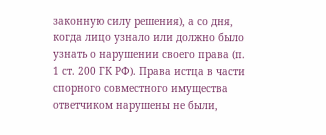законную силу решения), а со дня, когда лицо узнало или должно было узнать о нарушении своего права (п. 1 ст. 200 ГК РФ). Права истца в части спорного совместного имущества ответчиком нарушены не были,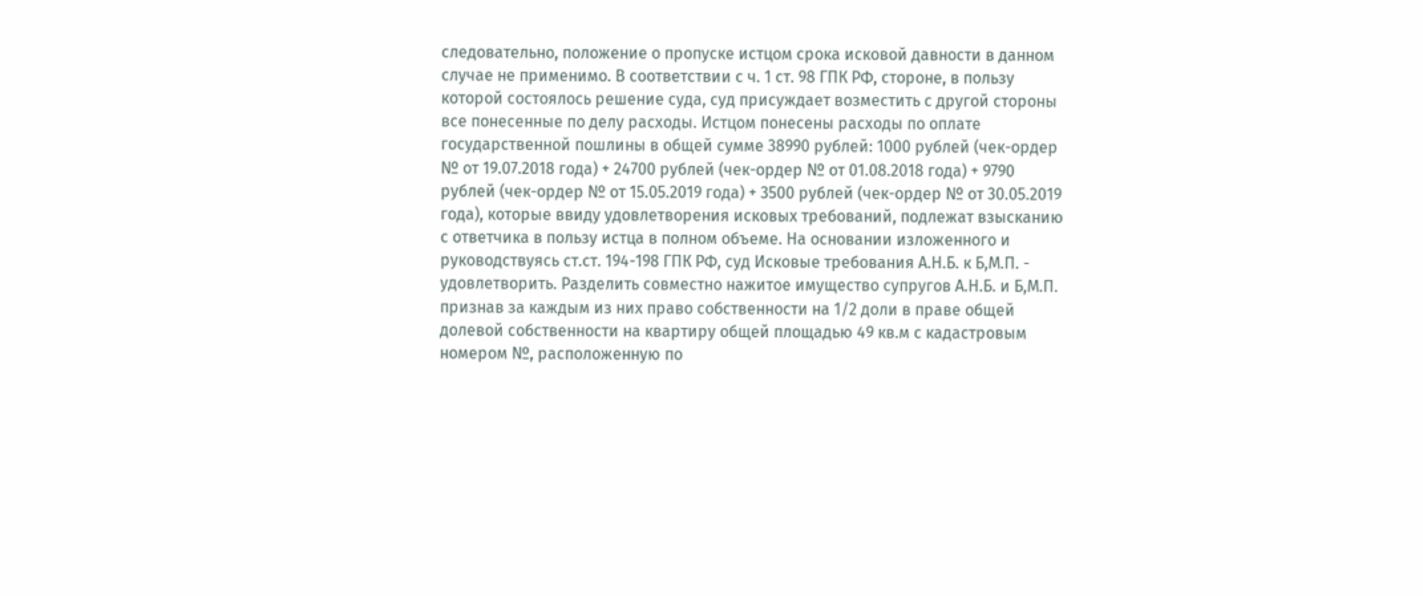следовательно, положение о пропуске истцом срока исковой давности в данном случае не применимо. В соответствии с ч. 1 ст. 98 ГПК РФ, стороне, в пользу которой состоялось решение суда, суд присуждает возместить с другой стороны все понесенные по делу расходы. Истцом понесены расходы по оплате государственной пошлины в общей сумме 38990 рублей: 1000 рублей (чек-ордер № от 19.07.2018 года) + 24700 рублей (чек-ордер № от 01.08.2018 года) + 9790 рублей (чек-ордер № от 15.05.2019 года) + 3500 рублей (чек-ордер № от 30.05.2019 года), которые ввиду удовлетворения исковых требований, подлежат взысканию с ответчика в пользу истца в полном объеме. На основании изложенного и руководствуясь ст.ст. 194-198 ГПК РФ, суд Исковые требования А.Н.Б. к Б,М.П. - удовлетворить. Разделить совместно нажитое имущество супругов А.Н.Б. и Б,М.П. признав за каждым из них право собственности на 1/2 доли в праве общей долевой собственности на квартиру общей площадью 49 кв.м с кадастровым номером №, расположенную по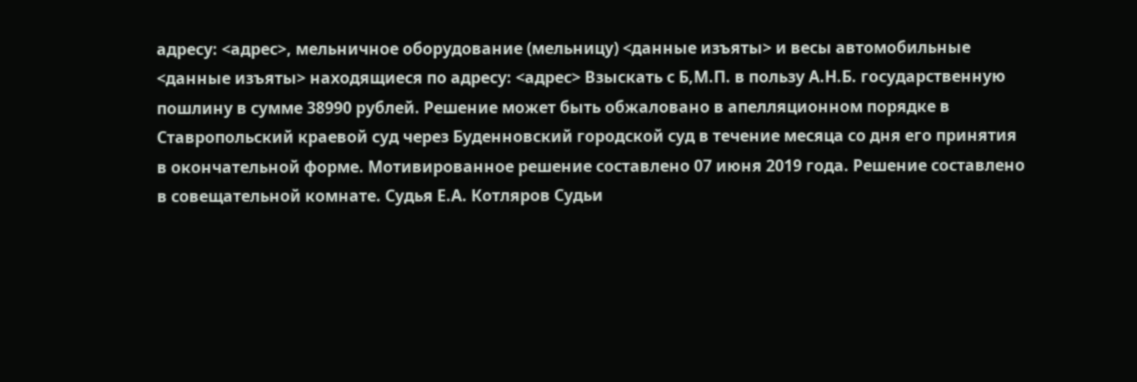адресу: <адрес>, мельничное оборудование (мельницу) <данные изъяты> и весы автомобильные <данные изъяты> находящиеся по адресу: <адрес> Взыскать с Б,М.П. в пользу А.Н.Б. государственную пошлину в сумме 38990 рублей. Решение может быть обжаловано в апелляционном порядке в Ставропольский краевой суд через Буденновский городской суд в течение месяца со дня его принятия в окончательной форме. Мотивированное решение составлено 07 июня 2019 года. Решение составлено в совещательной комнате. Судья Е.А. Котляров Судьи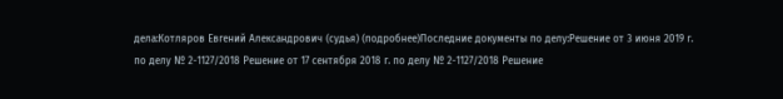дела:Котляров Евгений Александрович (судья) (подробнее)Последние документы по делу:Решение от 3 июня 2019 г. по делу № 2-1127/2018 Решение от 17 сентября 2018 г. по делу № 2-1127/2018 Решение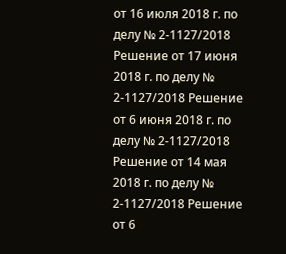от 16 июля 2018 г. по делу № 2-1127/2018 Решение от 17 июня 2018 г. по делу № 2-1127/2018 Решение от 6 июня 2018 г. по делу № 2-1127/2018 Решение от 14 мая 2018 г. по делу № 2-1127/2018 Решение от 6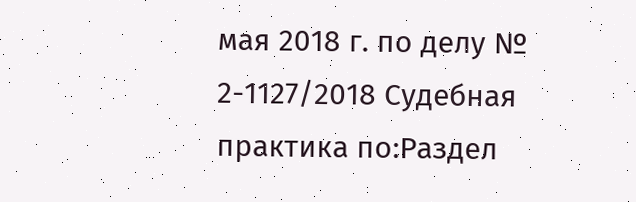мая 2018 г. по делу № 2-1127/2018 Судебная практика по:Раздел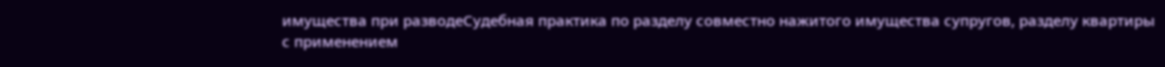имущества при разводеСудебная практика по разделу совместно нажитого имущества супругов, разделу квартиры
с применением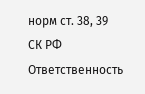норм ст. 38, 39 СК РФ
Ответственность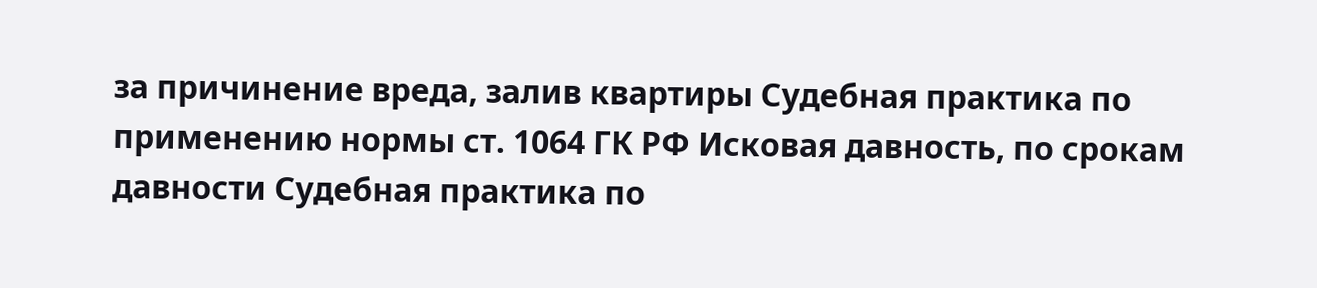за причинение вреда, залив квартиры Судебная практика по применению нормы ст. 1064 ГК РФ Исковая давность, по срокам давности Судебная практика по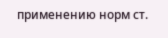применению норм ст.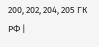200, 202, 204, 205 ГК РФ |